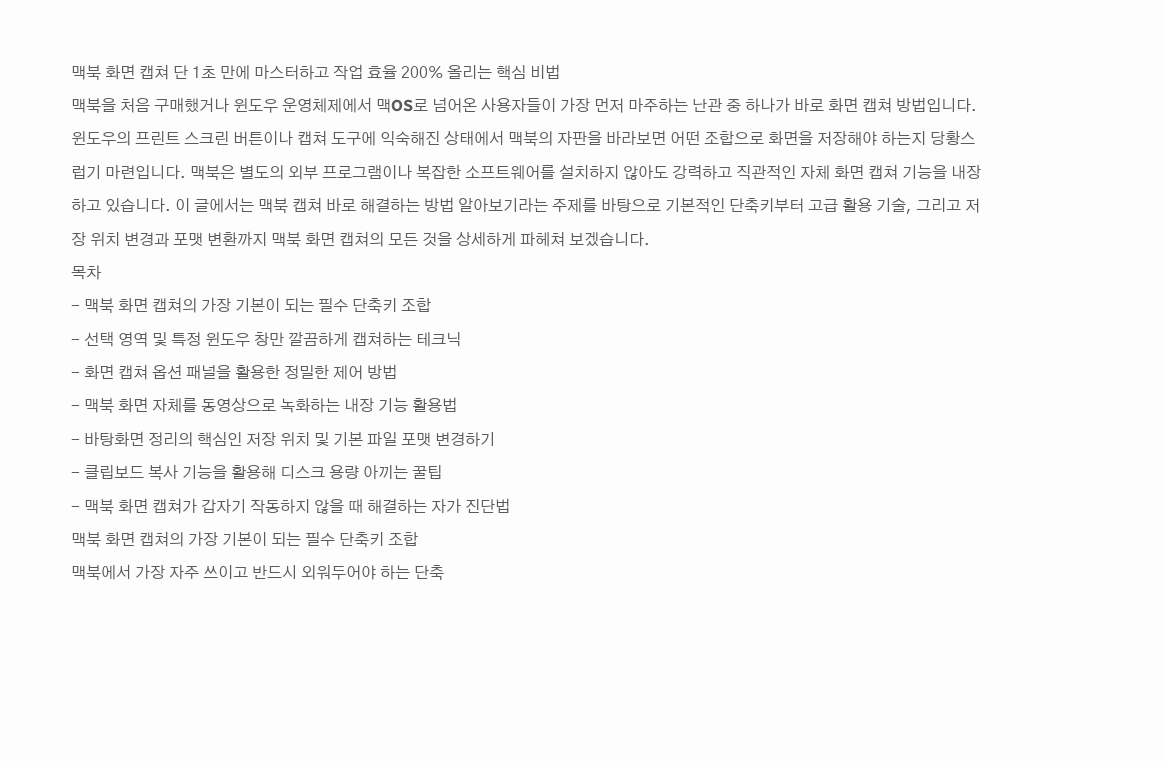맥북 화면 캡쳐 단 1초 만에 마스터하고 작업 효율 200% 올리는 핵심 비법
맥북을 처음 구매했거나 윈도우 운영체제에서 맥OS로 넘어온 사용자들이 가장 먼저 마주하는 난관 중 하나가 바로 화면 캡쳐 방법입니다. 윈도우의 프린트 스크린 버튼이나 캡쳐 도구에 익숙해진 상태에서 맥북의 자판을 바라보면 어떤 조합으로 화면을 저장해야 하는지 당황스럽기 마련입니다. 맥북은 별도의 외부 프로그램이나 복잡한 소프트웨어를 설치하지 않아도 강력하고 직관적인 자체 화면 캡쳐 기능을 내장하고 있습니다. 이 글에서는 맥북 캡쳐 바로 해결하는 방법 알아보기라는 주제를 바탕으로 기본적인 단축키부터 고급 활용 기술, 그리고 저장 위치 변경과 포맷 변환까지 맥북 화면 캡쳐의 모든 것을 상세하게 파헤쳐 보겠습니다.
목차
- 맥북 화면 캡쳐의 가장 기본이 되는 필수 단축키 조합
- 선택 영역 및 특정 윈도우 창만 깔끔하게 캡쳐하는 테크닉
- 화면 캡쳐 옵션 패널을 활용한 정밀한 제어 방법
- 맥북 화면 자체를 동영상으로 녹화하는 내장 기능 활용법
- 바탕화면 정리의 핵심인 저장 위치 및 기본 파일 포맷 변경하기
- 클립보드 복사 기능을 활용해 디스크 용량 아끼는 꿀팁
- 맥북 화면 캡쳐가 갑자기 작동하지 않을 때 해결하는 자가 진단법
맥북 화면 캡쳐의 가장 기본이 되는 필수 단축키 조합
맥북에서 가장 자주 쓰이고 반드시 외워두어야 하는 단축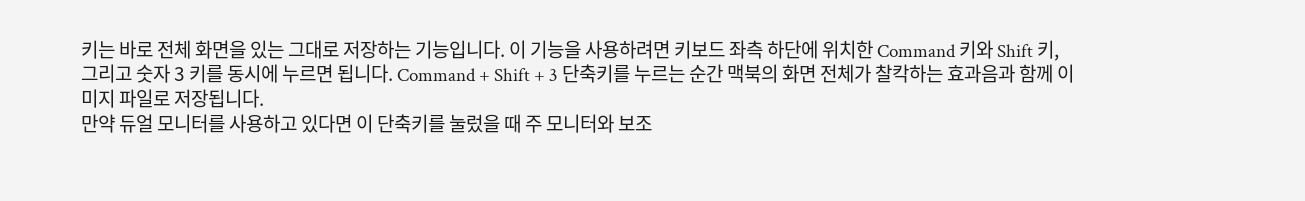키는 바로 전체 화면을 있는 그대로 저장하는 기능입니다. 이 기능을 사용하려면 키보드 좌측 하단에 위치한 Command 키와 Shift 키, 그리고 숫자 3 키를 동시에 누르면 됩니다. Command + Shift + 3 단축키를 누르는 순간 맥북의 화면 전체가 찰칵하는 효과음과 함께 이미지 파일로 저장됩니다.
만약 듀얼 모니터를 사용하고 있다면 이 단축키를 눌렀을 때 주 모니터와 보조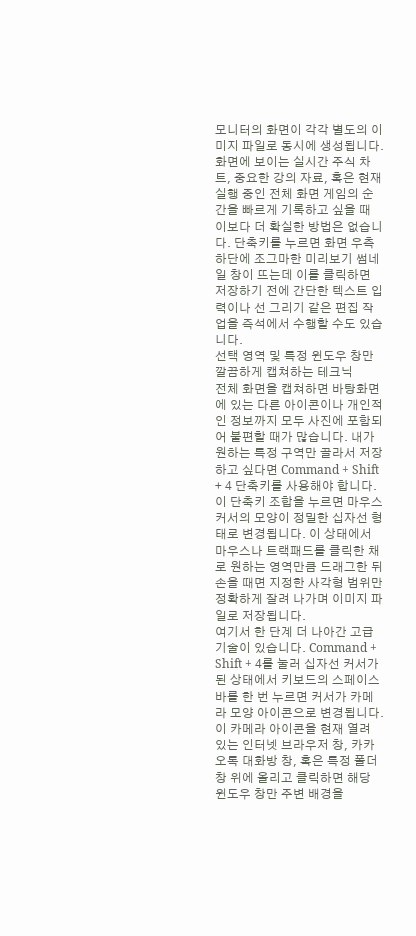모니터의 화면이 각각 별도의 이미지 파일로 동시에 생성됩니다. 화면에 보이는 실시간 주식 차트, 중요한 강의 자료, 혹은 현재 실행 중인 전체 화면 게임의 순간을 빠르게 기록하고 싶을 때 이보다 더 확실한 방법은 없습니다. 단축키를 누르면 화면 우측 하단에 조그마한 미리보기 썸네일 창이 뜨는데 이를 클릭하면 저장하기 전에 간단한 텍스트 입력이나 선 그리기 같은 편집 작업을 즉석에서 수행할 수도 있습니다.
선택 영역 및 특정 윈도우 창만 깔끔하게 캡쳐하는 테크닉
전체 화면을 캡쳐하면 바탕화면에 있는 다른 아이콘이나 개인적인 정보까지 모두 사진에 포함되어 불편할 때가 많습니다. 내가 원하는 특정 구역만 골라서 저장하고 싶다면 Command + Shift + 4 단축키를 사용해야 합니다. 이 단축키 조합을 누르면 마우스 커서의 모양이 정밀한 십자선 형태로 변경됩니다. 이 상태에서 마우스나 트랙패드를 클릭한 채로 원하는 영역만큼 드래그한 뒤 손을 때면 지정한 사각형 범위만 정확하게 잘려 나가며 이미지 파일로 저장됩니다.
여기서 한 단계 더 나아간 고급 기술이 있습니다. Command + Shift + 4를 눌러 십자선 커서가 된 상태에서 키보드의 스페이스바를 한 번 누르면 커서가 카메라 모양 아이콘으로 변경됩니다. 이 카메라 아이콘을 현재 열려 있는 인터넷 브라우저 창, 카카오톡 대화방 창, 혹은 특정 폴더 창 위에 올리고 클릭하면 해당 윈도우 창만 주변 배경을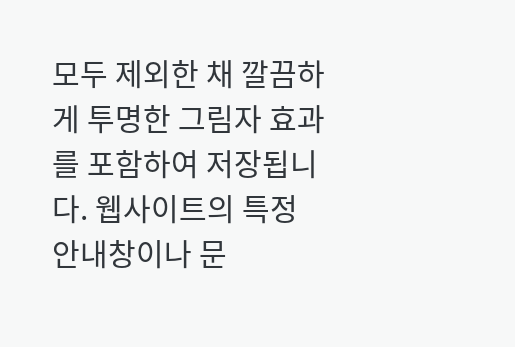모두 제외한 채 깔끔하게 투명한 그림자 효과를 포함하여 저장됩니다. 웹사이트의 특정 안내창이나 문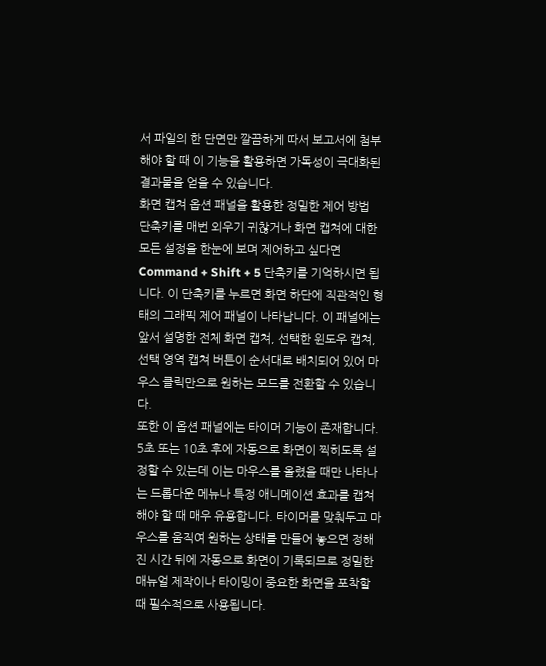서 파일의 한 단면만 깔끔하게 따서 보고서에 첨부해야 할 때 이 기능을 활용하면 가독성이 극대화된 결과물을 얻을 수 있습니다.
화면 캡쳐 옵션 패널을 활용한 정밀한 제어 방법
단축키를 매번 외우기 귀찮거나 화면 캡쳐에 대한 모든 설정을 한눈에 보며 제어하고 싶다면 Command + Shift + 5 단축키를 기억하시면 됩니다. 이 단축키를 누르면 화면 하단에 직관적인 형태의 그래픽 제어 패널이 나타납니다. 이 패널에는 앞서 설명한 전체 화면 캡쳐, 선택한 윈도우 캡쳐, 선택 영역 캡쳐 버튼이 순서대로 배치되어 있어 마우스 클릭만으로 원하는 모드를 전환할 수 있습니다.
또한 이 옵션 패널에는 타이머 기능이 존재합니다. 5초 또는 10초 후에 자동으로 화면이 찍히도록 설정할 수 있는데 이는 마우스를 올렸을 때만 나타나는 드롭다운 메뉴나 특정 애니메이션 효과를 캡쳐해야 할 때 매우 유용합니다. 타이머를 맞춰두고 마우스를 움직여 원하는 상태를 만들어 놓으면 정해진 시간 뒤에 자동으로 화면이 기록되므로 정밀한 매뉴얼 제작이나 타이밍이 중요한 화면을 포착할 때 필수적으로 사용됩니다.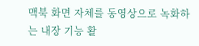맥북 화면 자체를 동영상으로 녹화하는 내장 기능 활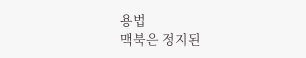용법
맥북은 정지된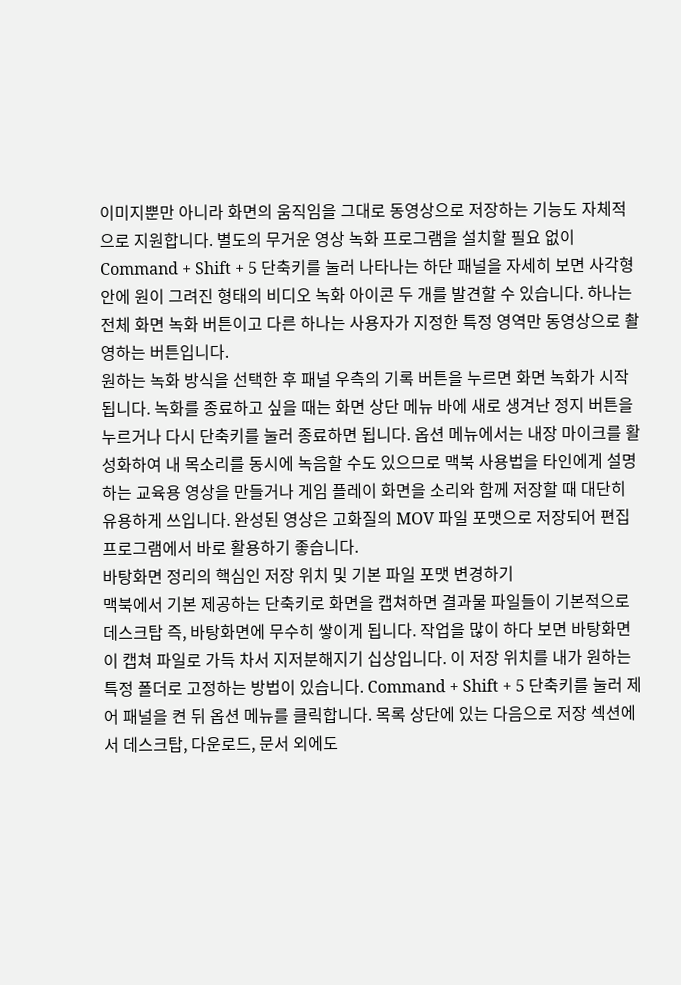이미지뿐만 아니라 화면의 움직임을 그대로 동영상으로 저장하는 기능도 자체적으로 지원합니다. 별도의 무거운 영상 녹화 프로그램을 설치할 필요 없이 Command + Shift + 5 단축키를 눌러 나타나는 하단 패널을 자세히 보면 사각형 안에 원이 그려진 형태의 비디오 녹화 아이콘 두 개를 발견할 수 있습니다. 하나는 전체 화면 녹화 버튼이고 다른 하나는 사용자가 지정한 특정 영역만 동영상으로 촬영하는 버튼입니다.
원하는 녹화 방식을 선택한 후 패널 우측의 기록 버튼을 누르면 화면 녹화가 시작됩니다. 녹화를 종료하고 싶을 때는 화면 상단 메뉴 바에 새로 생겨난 정지 버튼을 누르거나 다시 단축키를 눌러 종료하면 됩니다. 옵션 메뉴에서는 내장 마이크를 활성화하여 내 목소리를 동시에 녹음할 수도 있으므로 맥북 사용법을 타인에게 설명하는 교육용 영상을 만들거나 게임 플레이 화면을 소리와 함께 저장할 때 대단히 유용하게 쓰입니다. 완성된 영상은 고화질의 MOV 파일 포맷으로 저장되어 편집 프로그램에서 바로 활용하기 좋습니다.
바탕화면 정리의 핵심인 저장 위치 및 기본 파일 포맷 변경하기
맥북에서 기본 제공하는 단축키로 화면을 캡쳐하면 결과물 파일들이 기본적으로 데스크탑 즉, 바탕화면에 무수히 쌓이게 됩니다. 작업을 많이 하다 보면 바탕화면이 캡쳐 파일로 가득 차서 지저분해지기 십상입니다. 이 저장 위치를 내가 원하는 특정 폴더로 고정하는 방법이 있습니다. Command + Shift + 5 단축키를 눌러 제어 패널을 켠 뒤 옵션 메뉴를 클릭합니다. 목록 상단에 있는 다음으로 저장 섹션에서 데스크탑, 다운로드, 문서 외에도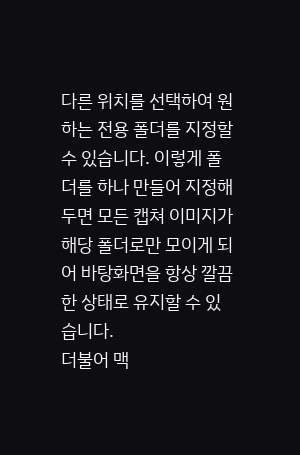다른 위치를 선택하여 원하는 전용 폴더를 지정할 수 있습니다. 이렇게 폴더를 하나 만들어 지정해 두면 모든 캡쳐 이미지가 해당 폴더로만 모이게 되어 바탕화면을 항상 깔끔한 상태로 유지할 수 있습니다.
더불어 맥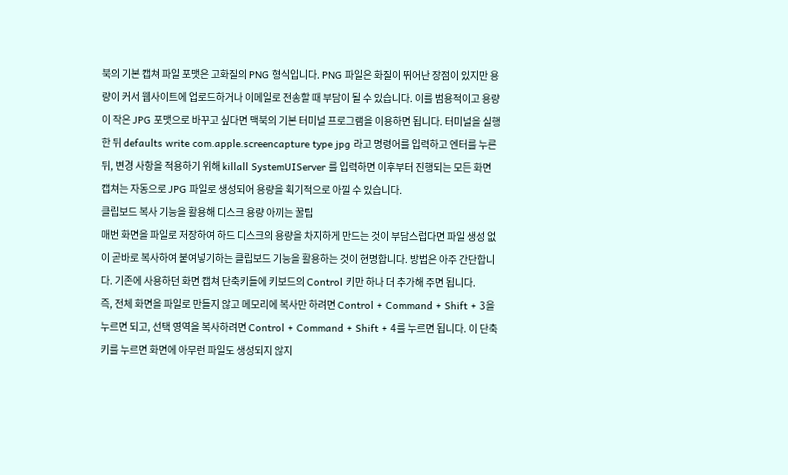북의 기본 캡쳐 파일 포맷은 고화질의 PNG 형식입니다. PNG 파일은 화질이 뛰어난 장점이 있지만 용량이 커서 웹사이트에 업로드하거나 이메일로 전송할 때 부담이 될 수 있습니다. 이를 범용적이고 용량이 작은 JPG 포맷으로 바꾸고 싶다면 맥북의 기본 터미널 프로그램을 이용하면 됩니다. 터미널을 실행한 뒤 defaults write com.apple.screencapture type jpg 라고 명령어를 입력하고 엔터를 누른 뒤, 변경 사항을 적용하기 위해 killall SystemUIServer 를 입력하면 이후부터 진행되는 모든 화면 캡쳐는 자동으로 JPG 파일로 생성되어 용량을 획기적으로 아낄 수 있습니다.
클립보드 복사 기능을 활용해 디스크 용량 아끼는 꿀팁
매번 화면을 파일로 저장하여 하드 디스크의 용량을 차지하게 만드는 것이 부담스럽다면 파일 생성 없이 곧바로 복사하여 붙여넣기하는 클립보드 기능을 활용하는 것이 현명합니다. 방법은 아주 간단합니다. 기존에 사용하던 화면 캡쳐 단축키들에 키보드의 Control 키만 하나 더 추가해 주면 됩니다.
즉, 전체 화면을 파일로 만들지 않고 메모리에 복사만 하려면 Control + Command + Shift + 3을 누르면 되고, 선택 영역을 복사하려면 Control + Command + Shift + 4를 누르면 됩니다. 이 단축키를 누르면 화면에 아무런 파일도 생성되지 않지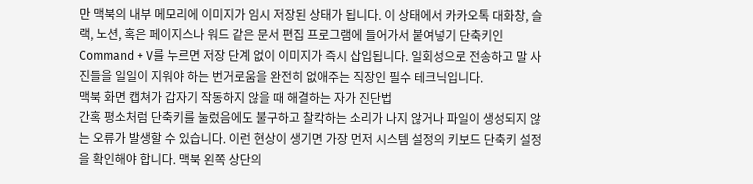만 맥북의 내부 메모리에 이미지가 임시 저장된 상태가 됩니다. 이 상태에서 카카오톡 대화창, 슬랙, 노션, 혹은 페이지스나 워드 같은 문서 편집 프로그램에 들어가서 붙여넣기 단축키인 Command + V를 누르면 저장 단계 없이 이미지가 즉시 삽입됩니다. 일회성으로 전송하고 말 사진들을 일일이 지워야 하는 번거로움을 완전히 없애주는 직장인 필수 테크닉입니다.
맥북 화면 캡쳐가 갑자기 작동하지 않을 때 해결하는 자가 진단법
간혹 평소처럼 단축키를 눌렀음에도 불구하고 찰칵하는 소리가 나지 않거나 파일이 생성되지 않는 오류가 발생할 수 있습니다. 이런 현상이 생기면 가장 먼저 시스템 설정의 키보드 단축키 설정을 확인해야 합니다. 맥북 왼쪽 상단의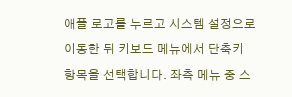애플 로고를 누르고 시스템 설정으로 이동한 뒤 키보드 메뉴에서 단축키 항목을 선택합니다. 좌측 메뉴 중 스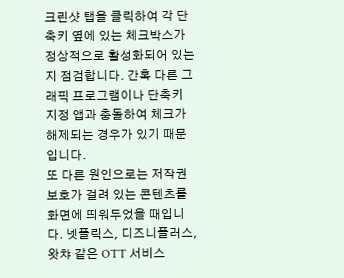크린샷 탭을 클릭하여 각 단축키 옆에 있는 체크박스가 정상적으로 활성화되어 있는지 점검합니다. 간혹 다른 그래픽 프로그램이나 단축키 지정 앱과 충돌하여 체크가 해제되는 경우가 있기 때문입니다.
또 다른 원인으로는 저작권 보호가 걸려 있는 콘텐츠를 화면에 띄워두었을 때입니다. 넷플릭스, 디즈니플러스, 왓챠 같은 OTT 서비스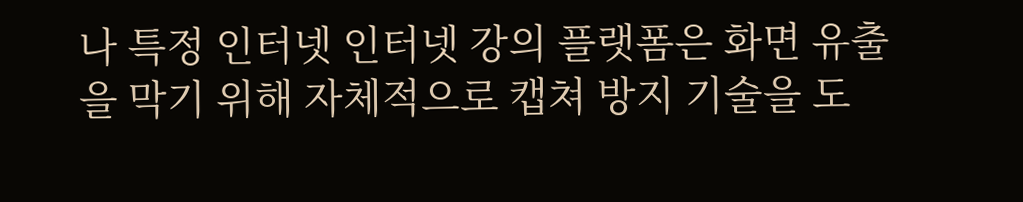나 특정 인터넷 인터넷 강의 플랫폼은 화면 유출을 막기 위해 자체적으로 캡쳐 방지 기술을 도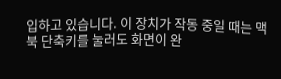입하고 있습니다. 이 장치가 작동 중일 때는 맥북 단축키를 눌러도 화면이 완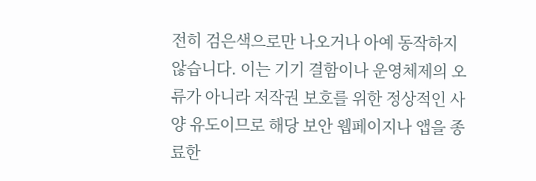전히 검은색으로만 나오거나 아예 동작하지 않습니다. 이는 기기 결함이나 운영체제의 오류가 아니라 저작권 보호를 위한 정상적인 사양 유도이므로 해당 보안 웹페이지나 앱을 종료한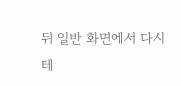뒤 일반 화면에서 다시 테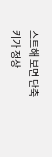스트해 보면 단축키가 정상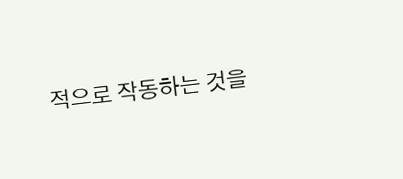적으로 작동하는 것을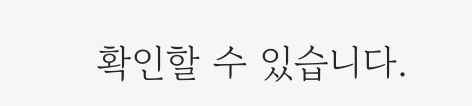확인할 수 있습니다.